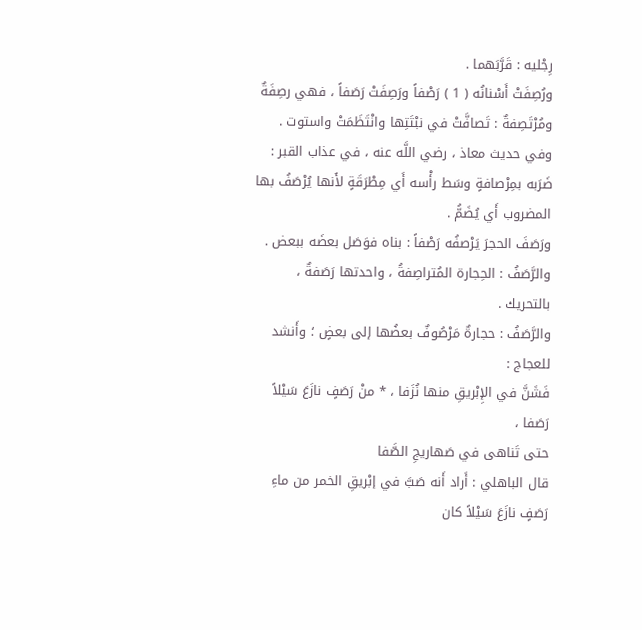رِجْليه : قَرَّبَهما .
ورُصِفَتْ أَسْنانُه ( 1 ) رَصْفاً ورَصِفَتْ رَصَفاً ، فهي رصِفَةٌ ومُرْتَصِفةٌ : تَصافَّتْ في نبْتَتِها وانْتَظَمَتْ واستوت .
وفي حديث معاذ ، رضي اللَّه عنه ، في عذاب القبر : ضَرَبه بمِرْصافةٍ وسَط رأْسه أَي مِطْرَقَةٍ لأَنها يُرْصَفُ بها المضروب أَي يُضَمُّ .
ورَصَفَ الحجرَ يَرْصفُه رَصْفاً : بناه فوَصَل بعضَه ببعض .
والرَّصَفُ : الحِجارة المُتراصِفةُ ، واحدتها رَصَفةٌ ، بالتحريك .
والرَّصَفُ : حجارةٌ مَرْصُوفٌ بعضُها إلى بعضٍ ؛ وأَنشد للعجاج :
فَشَنَّ في الإِبْريقِ منها نُزَفا ، * منْ رَصَفٍ نازَعَ سَيْلاً رَصَفا ،
حتى تَناهى في صَهاريجِ الصَّفا
قال الباهلي : أَراد أَنه صَبَّ في إبْريقِ الخمر من ماءِ رَصَفٍ نازَعَ سَيْلاً كان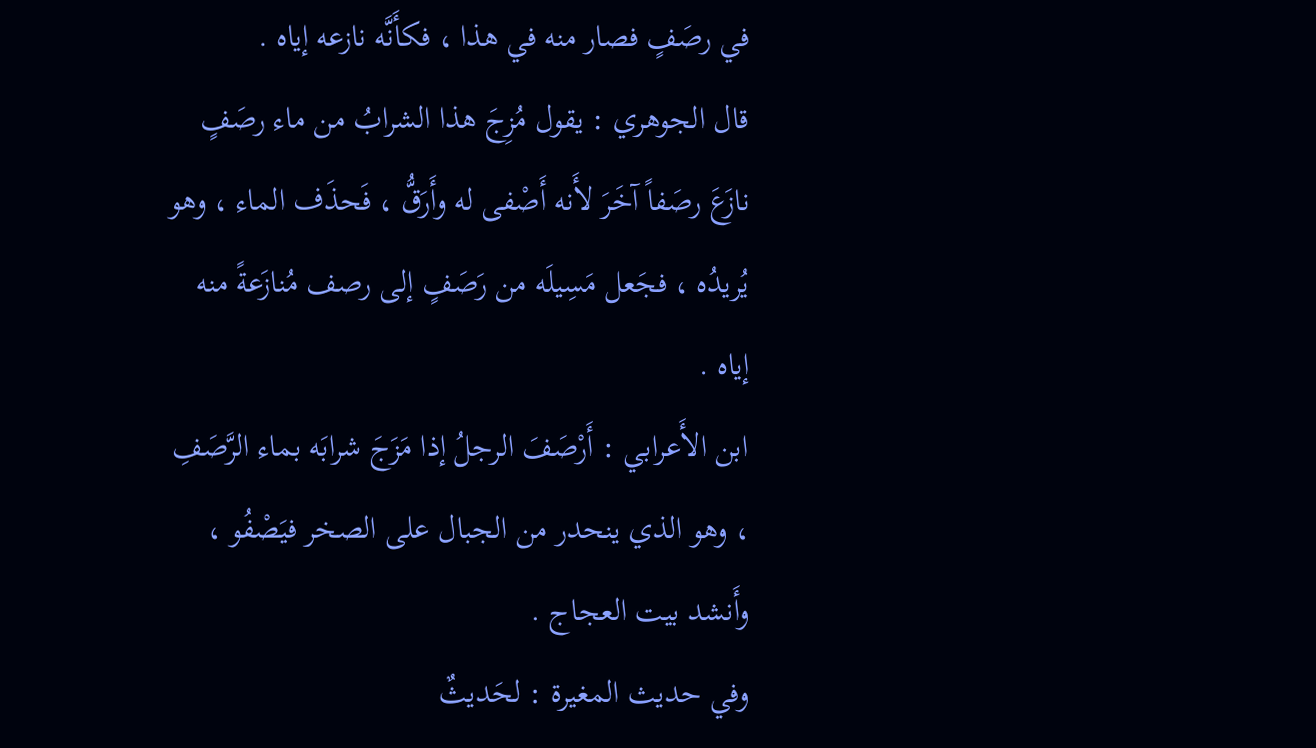في رصَفٍ فصار منه في هذا ، فكأَنَّه نازعه إياه .
قال الجوهري : يقول مُزِجَ هذا الشرابُ من ماء رصَفٍ نازَعَ رصَفاً آخَرَ لأَنه أَصْفى له وأَرَقُّ ، فَحذَف الماء ، وهو يُريدُه ، فجَعل مَسِيلَه من رَصَفٍ إلى رصف مُنازَعةً منه إياه .
ابن الأَعرابي : أَرْصَفَ الرجلُ إذا مَزَجَ شرابَه بماء الرَّصَفِ ، وهو الذي ينحدر من الجبال على الصخر فيَصْفُو ، وأَنشد بيت العجاج .
وفي حديث المغيرة : لحَديثٌ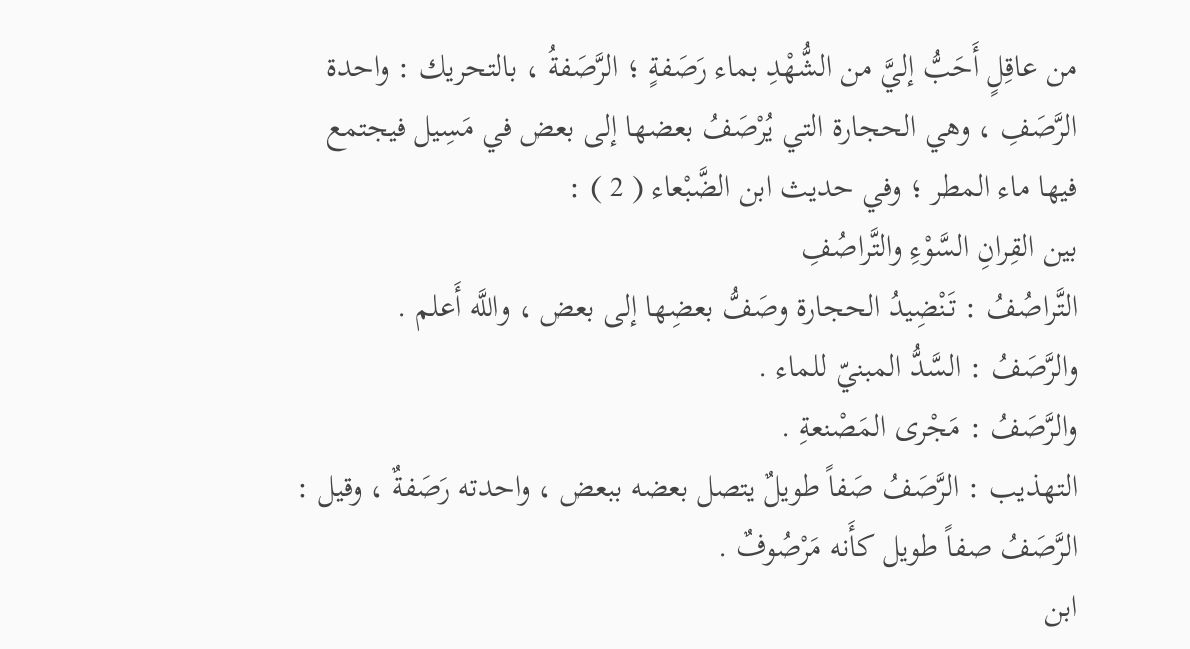من عاقِلٍ أَحَبُّ إليَّ من الشُّهْدِ بماء رَصَفةٍ ؛ الرَّصَفةُ ، بالتحريك : واحدة الرَّصَفِ ، وهي الحجارة التي يُرْصَفُ بعضها إلى بعض في مَسِيل فيجتمع فيها ماء المطر ؛ وفي حديث ابن الضَّبْعاء ( 2 ) :
بين القِرانِ السَّوْءِ والتَّراصُفِ
التَّراصُفُ : تَنْضِيدُ الحجارة وصَفُّ بعضِها إلى بعض ، واللَّه أَعلم .
والرَّصَفُ : السَّدُّ المبنيّ للماء .
والرَّصَفُ : مَجْرى المَصْنعةِ .
التهذيب : الرَّصَفُ صَفاً طويلٌ يتصل بعضه ببعض ، واحدته رَصَفةٌ ، وقيل : الرَّصَفُ صفاً طويل كأَنه مَرْصُوفٌ .
ابن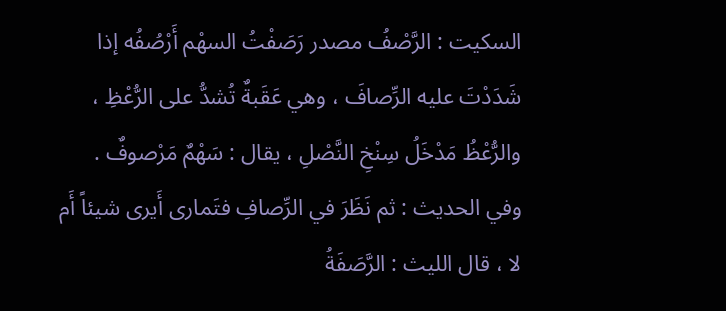السكيت : الرَّصْفُ مصدر رَصَفْتُ السهْم أَرْصُفُه إذا شَدَدْتَ عليه الرِّصافَ ، وهي عَقَبةٌ تُشدُّ على الرُّعْظِ ، والرُّعْظُ مَدْخَلُ سِنْخِ النَّصْلِ ، يقال : سَهْمٌ مَرْصوفٌ .
وفي الحديث : ثم نَظَرَ في الرِّصافِ فتَمارى أَيرى شيئاً أَم لا ، قال الليث : الرَّصَفَةُ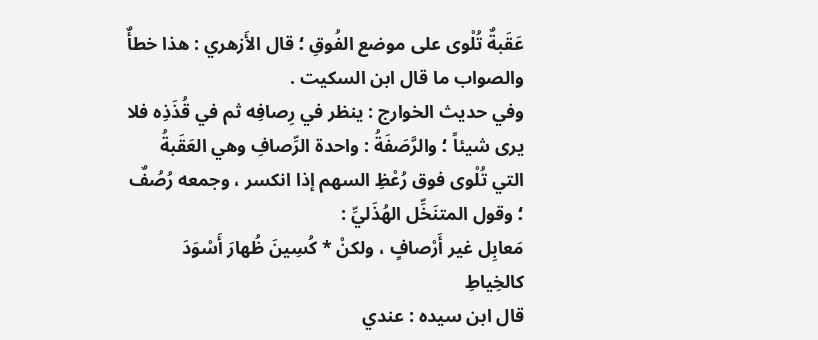عَقَبةٌ تُلْوى على موضع الفُوقِ ؛ قال الأَزهري : هذا خطأٌ والصواب ما قال ابن السكيت .
وفي حديث الخوارج : ينظر في رِصافِه ثم في قُذَذِه فلا يرى شيئاً ؛ والرَّصَفَةُ : واحدة الرِّصافِ وهي العَقَبةُ التي تُلْوى فوق رُعْظِ السهم إذا انكسر ، وجمعه رُصُفٌ ؛ وقول المتنَخِّل الهُذَليِّ :
مَعابِل غير أَرْصافٍ ، ولكنْ * كُسِينَ ظُهارَ أَسْوَدَ كالخِياطِ
قال ابن سيده : عندي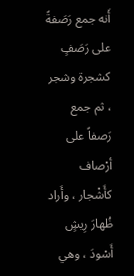أَنه جمع رَصَفةً على رَصَفٍ كشجرة وشجر ، ثم جمع رَصفاً على أرْصاف كأَشْجار ، وأَراد ظُهارَ رِيشٍ أَسْودَ ، وهي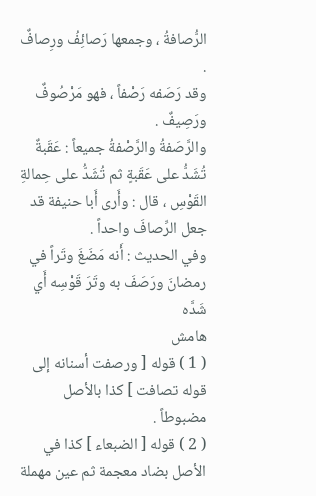الرُّصافةُ ، وجمعها رَصائِفُ ورِصافٌ .
وقد رَصَفه رَصْفاً ، فهو مَرْصُوفٌ ورَصِيفٌ .
والرَّصَفةُ والرَّصْفةُ جميعاً : عَقَبةٌ تُشَدُّ على عَقَبةٍ ثم تُشَدُّ على حِمالةِ القَوْسِ ، قال : وأَرى أَبا حنيفة قد جعل الرِّصافَ واحداً .
وفي الحديث : أَنه مَضَغَ وتَراً في رمضانَ ورَصَفَ به وتَرَ قَوْسِه أَي شَدَّه
هامش
( 1 ) قوله [ ورصفت أسنانه إلى قوله تصافت ] كذا بالأصل مضبوطاً .
( 2 ) قوله [ الضبعاء ] كذا في الأصل بضاد معجمة ثم عين مهملة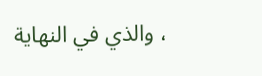، والذي في النهاية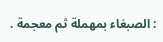: الصبغاء بمهملة ثم معجمة .